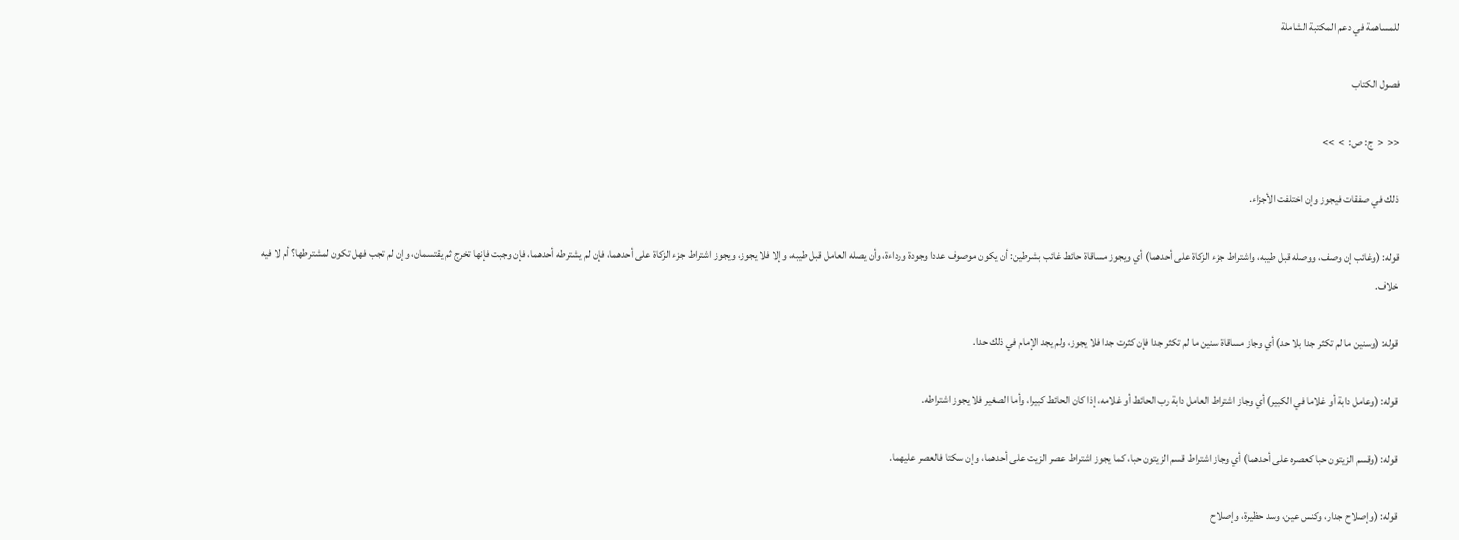للمساهمة في دعم المكتبة الشاملة

فصول الكتاب

<<  <  ج: ص:  >  >>

ذلك في صفقات فيجوز وإن اختلفت الأجزاء.

قوله: (وغائب إن وصف، ووصله قبل طيبه، واشتراط جزء الزكاة على أحدهما) أي ويجوز مساقاة حائط غائب بشرطين: أن يكون موصوف عددا وجودة ورداءة، وأن يصله العامل قبل طيبه، وإلا فلا يجوز، ويجوز اشتراط جزء الزكاة على أحدهما، فإن لم يشترطه أحدهما، فإن وجبت فإنها تخرج ثم يقتسمان، وإن لم تجب فهل تكون لمشترطها؟ أم لا فيه خلاف.

قوله: (وسنين ما لم تكثر جدا بلا حد) أي وجاز مساقاة سنين ما لم تكثر جدا فإن كثرت جدا فلا يجوز، ولم يجد الإمام في ذلك حدا.

قوله: (وعامل دابة أو غلاما في الكبير) أي وجاز اشتراط العامل دابة رب الحائط أو غلامه، إذا كان الحائط كبيرا، وأما الصغير فلا يجوز اشتراطه.

قوله: (وقسم الزيتون حبا كعصره على أحدهما) أي وجاز اشتراط قسم الزيتون حبا، كما يجوز اشتراط عصر الزيت على أحدهما، وإن سكتا فالعصر عليهما.

قوله: (وإصلاح جدار، وكنس عين، وسد حظيرة، وإصلاح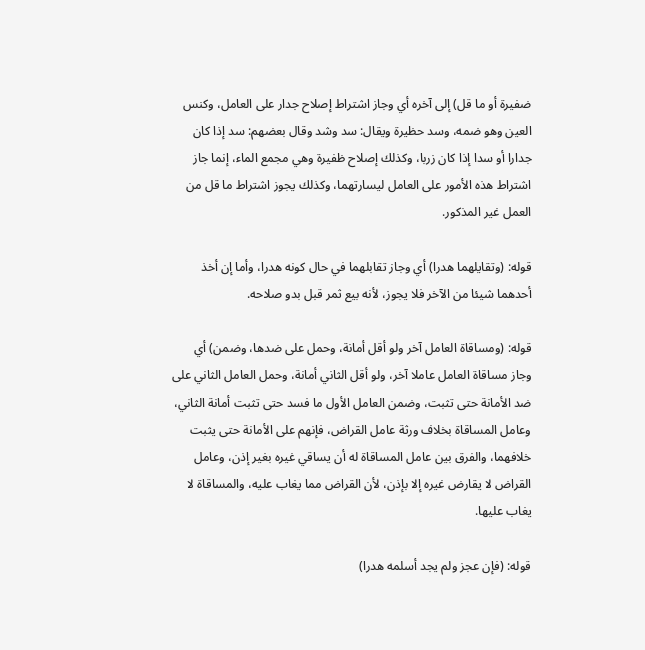ضفيرة أو ما قل) إلى آخره أي وجاز اشتراط إصلاح جدار على العامل، وكنس العين وهو ضمه، وسد حظيرة ويقال: سد وشد وقال بعضهم: سد إذا كان جدارا أو سدا إذا كان زربا، وكذلك إصلاح ظفيرة وهي مجمع الماء، إنما جاز اشتراط هذه الأمور على العامل ليسارتهما، وكذلك يجوز اشتراط ما قل من العمل غير المذكور.

قوله: (وتقايلهما هدرا) أي وجاز تقابلهما في حال كونه هدرا، وأما إن أخذ أحدهما شيئا من الآخر فلا يجوز، لأنه بيع ثمر قبل بدو صلاحه.

قوله: (ومساقاة العامل آخر ولو أقل أمانة، وحمل على ضدها، وضمن) أي وجاز مساقاة العامل عاملا آخر، ولو أقل الثاني أمانة، وحمل العامل الثاني على ضد الأمانة حتى تثبت، وضمن العامل الأول ما فسد حتى تثبت أمانة الثاني، وعامل المساقاة بخلاف ورثة عامل القراض، فإنهم على الأمانة حتى يثبت خلافهما، والفرق بين عامل المساقاة له أن يساقي غيره بغير إذن، وعامل القراض لا يقارض غيره إلا بإذن، لأن القراض مما يغاب عليه، والمساقاة لا يغاب عليها.

قوله: (فإن عجز ولم يجد أسلمه هدرا)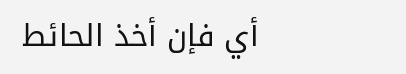أي فإن أخذ الحائط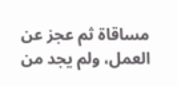مساقاة ثم عجز عن العمل، ولم يجد من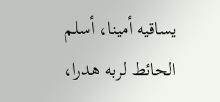يساقيه أمينا، أسلم الحائط لربه هدرا،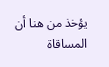يؤخذ من هنا أن المساقاة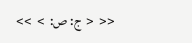<<  <  ج: ص:  >  >>